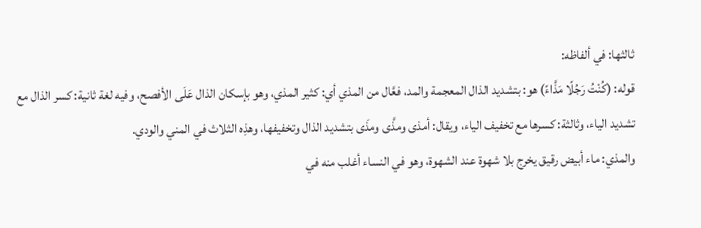ثالثها: في ألفاظه:
قوله: (كُنْتُ رَجُلًا مَذَّاءً) هو: بتشديد الذال المعجمة والمد، فعَّال من المذي أي: كثير المذي، وهو بإسكان الذال عَلَى الأفصح، وفيه لغة ثانية: كسر الذال مع تشديد الياء، وثالثة: كسرها مع تخفيف الياء، ويقال: أمذى ومذَّى ومذَى بتشديد الذال وتخفيفها، وهذِه الثلاث في المني والودي.
والمذي: ماء أبيض رقيق يخرج بلا شهوة عند الشهوة، وهو في النساء أغلب منه في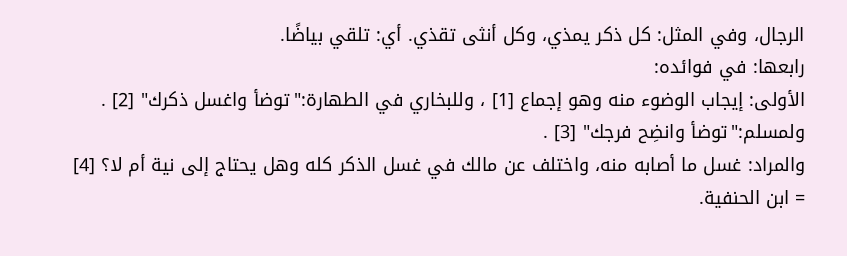الرجال، وفي المثل: كل ذكر يمذي، وكل أنثى تقذي. أي: تلقي بياضًا.
رابعها: في فوائده:
الأولى: إيجاب الوضوء منه وهو إجماع [1] ، وللبخاري في الطهارة:"توضأ واغسل ذكرك" [2] .
ولمسلم:"توضأ وانضِح فرجك" [3] .
والمراد: غسل ما أصابه منه، واختلف عن مالك في غسل الذكر كله وهل يحتاج إلى نية أم لا؟ [4]
= ابن الحنفية.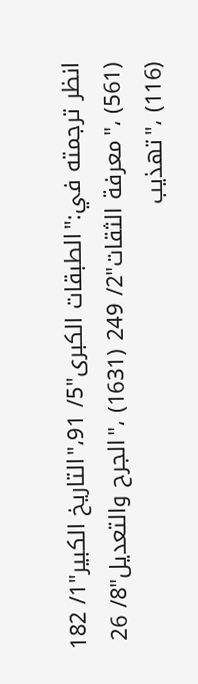انظر ترجمته في:"الطبقات الكبرى"5/ 91،"التاريخ الكبير"1/ 182 (561) ،"معرفة الثقات"2/ 249 (1631) ،"الجرح والتعديل"8/ 26 (116) ،"تهذيب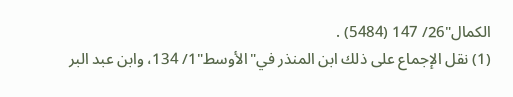الكمال"26/ 147 (5484) .
(1) نقل الإجماع على ذلك ابن المنذر في"الأوسط"1/ 134، وابن عبد البر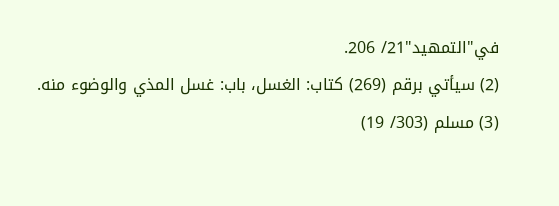في"التمهيد"21/ 206.
(2) سيأتي برقم (269) كتاب: الغسل، باب: غسل المذي والوضوء منه.
(3) مسلم (303/ 19)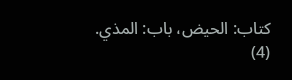كتاب: الحيض، باب: المذي.
(4)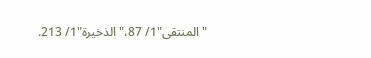"المنتقى"1/ 87،"الذخيرة"1/ 213.